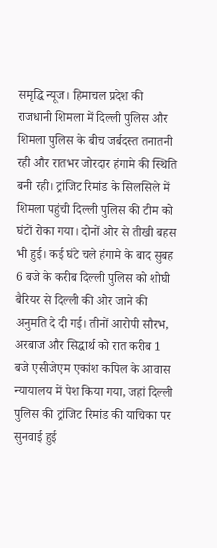समृद्धि न्यूज। हिमाचल प्रदेश की राजधानी शिमला में दिल्ली पुलिस और शिमला पुलिस के बीच जर्बदस्त तनातनी रही और रातभर जोरदार हंगामे की स्थिति बनी रही। ट्रांजिट रिमांड के सिलसिले में शिमला पहुंची दिल्ली पुलिस की टीम को घंटों रोका गया। दोनों ओर से तीखी बहस भी हुई। कई घंटे चले हंगामे के बाद सुबह 6 बजे के करीब दिल्ली पुलिस को शोघी बैरियर से दिल्ली की ओर जाने की अनुमति दे दी गई। तीनों आरोपी सौरभ, अरबाज और सिद्धार्थ को रात करीब 1 बजे एसीजेएम एकांश कपिल के आवास न्यायालय में पेश किया गया, जहां दिल्ली पुलिस की ट्रांजिट रिमांड की याचिका पर सुनवाई हुई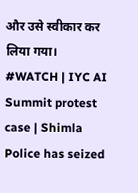और उसे स्वीकार कर लिया गया।
#WATCH | IYC AI Summit protest case | Shimla Police has seized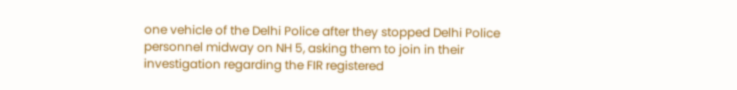one vehicle of the Delhi Police after they stopped Delhi Police personnel midway on NH 5, asking them to join in their investigation regarding the FIR registered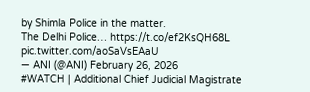by Shimla Police in the matter.
The Delhi Police… https://t.co/ef2KsQH68L pic.twitter.com/aoSaVsEAaU
— ANI (@ANI) February 26, 2026
#WATCH | Additional Chief Judicial Magistrate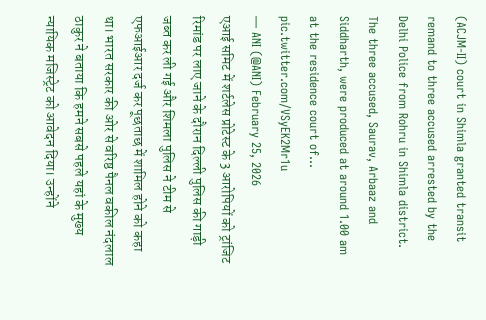(ACJM-II) court in Shimla granted transit remand to three accused arrested by the Delhi Police from Rohru in Shimla district.
The three accused, Saurav, Arbaaz and Siddharth, were produced at around 1.00 am at the residence court of… pic.twitter.com/VSyEK2Mr1u
— ANI (@ANI) February 25, 2026
एआई समिट में शर्टलेस प्रोटेस्ट के 3 आरोपियों को ट्रांजिट रिमांड पर लाए जाने के दौरान दिल्ली पुलिस की गाड़ी जब्त कर ली गई और शिमला पुलिस ने टीम से एफआईआर दर्ज कर पूछताछ में शामिल होने को कहा था। भारत सरकार की ओर से वरिष्ठ पैनल वकील नंदलाल ठाकुर ने बताया कि हमने सबसे पहले यहां के मुख्य न्यायिक मजिस्ट्रेट को आवेदन दिया। उन्होंने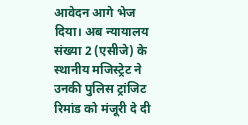आवेदन आगे भेज दिया। अब न्यायालय संख्या 2 (एसीजे) के स्थानीय मजिस्ट्रेट ने उनकी पुलिस ट्रांजिट रिमांड को मंजूरी दे दी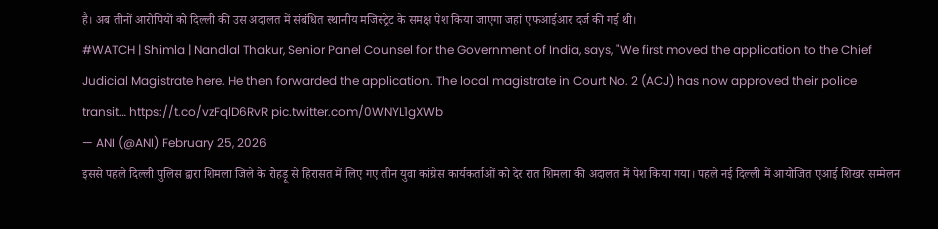है। अब तीनों आरोपियों को दिल्ली की उस अदालत में संबंधित स्थानीय मजिस्ट्रेट के समक्ष पेश किया जाएगा जहां एफआईआर दर्ज की गई थी।
#WATCH | Shimla | Nandlal Thakur, Senior Panel Counsel for the Government of India, says, "We first moved the application to the Chief Judicial Magistrate here. He then forwarded the application. The local magistrate in Court No. 2 (ACJ) has now approved their police transit… https://t.co/vzFqlD6RvR pic.twitter.com/0WNYL1gXWb
— ANI (@ANI) February 25, 2026
इससे पहले दिल्ली पुलिस द्वारा शिमला जिले के रोहड़ू से हिरासत में लिए गए तीन युवा कांग्रेस कार्यकर्ताओं को देर रात शिमला की अदालत में पेश किया गया। पहले नई दिल्ली में आयोजित एआई शिखर सम्मेलन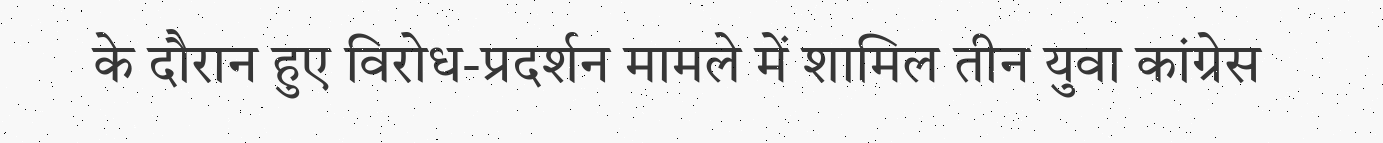के दौरान हुए विरोध-प्रदर्शन मामले में शामिल तीन युवा कांग्रेस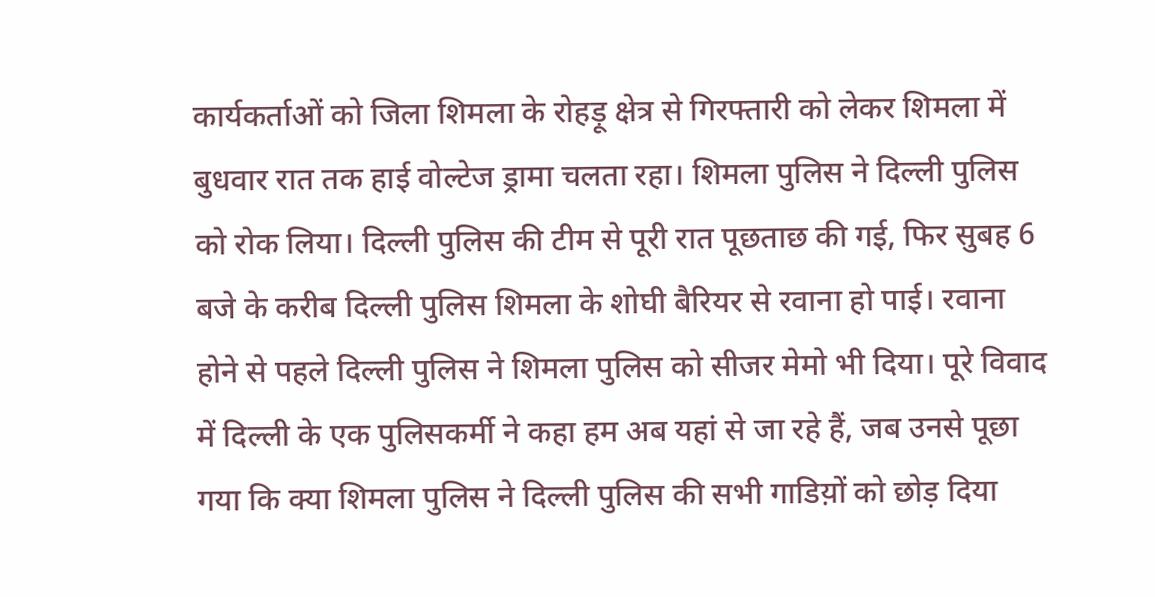कार्यकर्ताओं को जिला शिमला के रोहड़ू क्षेत्र से गिरफ्तारी को लेकर शिमला में बुधवार रात तक हाई वोल्टेज ड्रामा चलता रहा। शिमला पुलिस ने दिल्ली पुलिस को रोक लिया। दिल्ली पुलिस की टीम से पूरी रात पूछताछ की गई, फिर सुबह 6 बजे के करीब दिल्ली पुलिस शिमला के शोघी बैरियर से रवाना हो पाई। रवाना होने से पहले दिल्ली पुलिस ने शिमला पुलिस को सीजर मेमो भी दिया। पूरे विवाद में दिल्ली के एक पुलिसकर्मी ने कहा हम अब यहां से जा रहे हैं, जब उनसे पूछा गया कि क्या शिमला पुलिस ने दिल्ली पुलिस की सभी गाडिय़ों को छोड़ दिया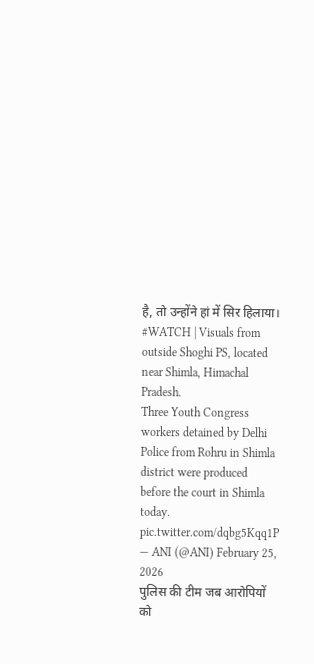है, तो उन्होंने हां में सिर हिलाया।
#WATCH | Visuals from outside Shoghi PS, located near Shimla, Himachal Pradesh.
Three Youth Congress workers detained by Delhi Police from Rohru in Shimla district were produced before the court in Shimla today. pic.twitter.com/dqbg5Kqq1P
— ANI (@ANI) February 25, 2026
पुलिस की टीम जब आरोपियों को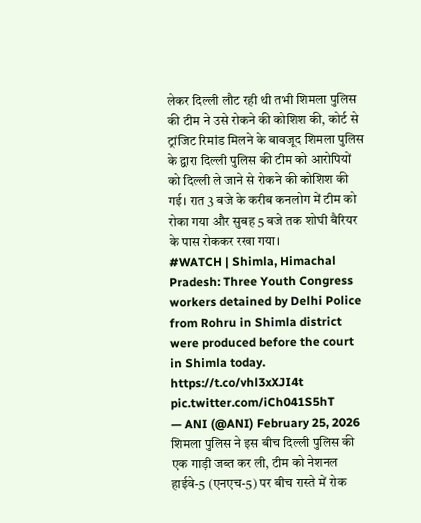लेकर दिल्ली लौट रही थी तभी शिमला पुलिस की टीम ने उसे रोकने की कोशिश की, कोर्ट से ट्रांजिट रिमांड मिलने के बावजूद शिमला पुलिस के द्वारा दिल्ली पुलिस की टीम को आरोपियों को दिल्ली ले जाने से रोकने की कोशिश की गई। रात 3 बजे के करीब कनलोग में टीम को रोका गया और सुबह 5 बजे तक शोघी बैरियर के पास रोककर रखा गया।
#WATCH | Shimla, Himachal Pradesh: Three Youth Congress workers detained by Delhi Police from Rohru in Shimla district were produced before the court in Shimla today. https://t.co/vhl3xXJI4t pic.twitter.com/iCh041S5hT
— ANI (@ANI) February 25, 2026
शिमला पुलिस ने इस बीच दिल्ली पुलिस की एक गाड़ी जब्त कर ली, टीम को नेशनल हाईवे-5 (एनएच-5) पर बीच रास्ते में रोक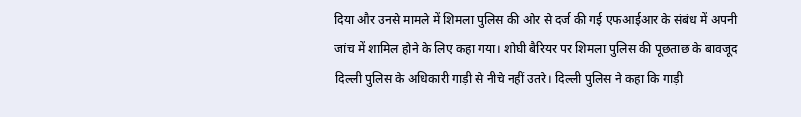दिया और उनसे मामले में शिमला पुलिस की ओर से दर्ज की गई एफआईआर के संबंध में अपनी जांच में शामिल होने के लिए कहा गया। शोघी बैरियर पर शिमला पुलिस की पूछताछ के बावजूद दिल्ली पुलिस के अधिकारी गाड़ी से नीचे नहीं उतरे। दिल्ली पुलिस ने कहा कि गाड़ी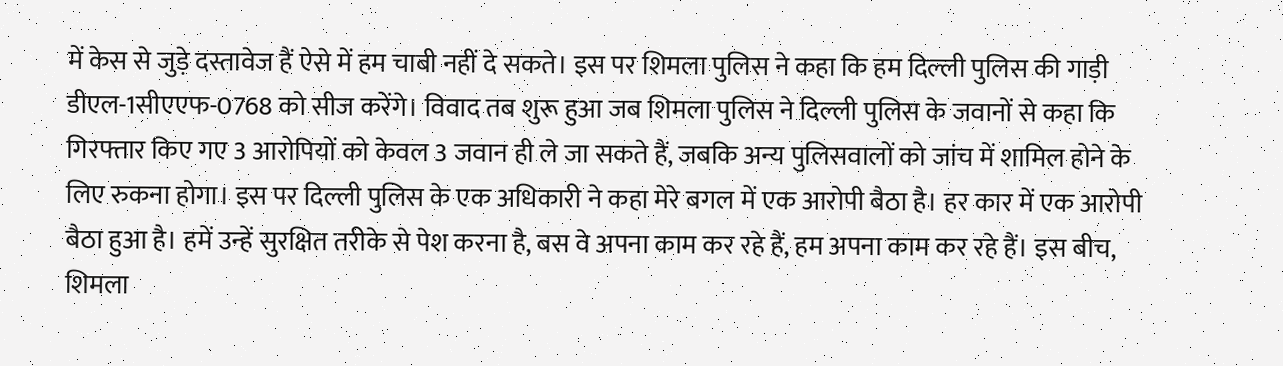में केस से जुड़े दस्तावेज हैं ऐसे में हम चाबी नहीं दे सकते। इस पर शिमला पुलिस ने कहा कि हम दिल्ली पुलिस की गाड़ी डीएल-1सीएएफ-0768 को सीज करेंगे। विवाद तब शुरू हुआ जब शिमला पुलिस ने दिल्ली पुलिस के जवानों से कहा कि गिरफ्तार किए गए 3 आरोपियों को केवल 3 जवान ही ले जा सकते हैं, जबकि अन्य पुलिसवालों को जांच में शामिल होने के लिए रुकना होगा। इस पर दिल्ली पुलिस के एक अधिकारी ने कहा मेरे बगल में एक आरोपी बैठा है। हर कार में एक आरोपी बैठा हुआ है। हमें उन्हें सुरक्षित तरीके से पेश करना है, बस वे अपना काम कर रहे हैं, हम अपना काम कर रहे हैं। इस बीच, शिमला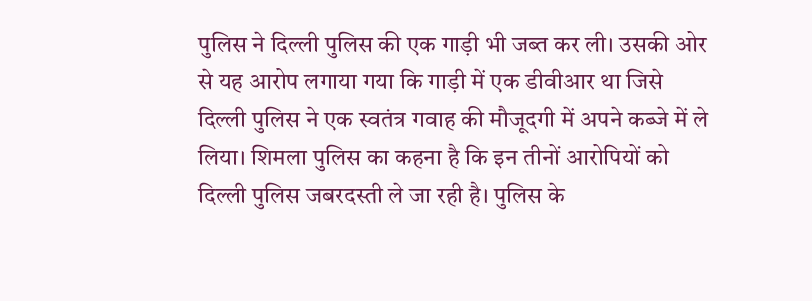पुलिस ने दिल्ली पुलिस की एक गाड़ी भी जब्त कर ली। उसकी ओर से यह आरोप लगाया गया कि गाड़ी में एक डीवीआर था जिसे दिल्ली पुलिस ने एक स्वतंत्र गवाह की मौजूदगी में अपने कब्जे में ले लिया। शिमला पुलिस का कहना है कि इन तीनों आरोपियों को दिल्ली पुलिस जबरदस्ती ले जा रही है। पुलिस के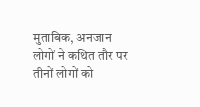मुताबिक, अनजान लोगों ने कथित तौर पर तीनों लोगों को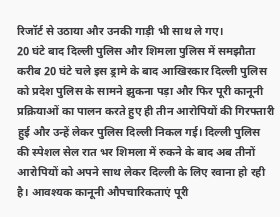रिजॉर्ट से उठाया और उनकी गाड़ी भी साथ ले गए।
20 घंटे बाद दिल्ली पुलिस और शिमला पुलिस में समझौता
करीब 20 घंटे चले इस ड्रामे के बाद आखिरकार दिल्ली पुलिस को प्रदेश पुलिस के सामने झुकना पड़ा और फिर पूरी कानूनी प्रक्रियाओं का पालन करते हुए ही तीन आरोपियों की गिरफ्तारी हुई और उन्हें लेकर पुलिस दिल्ली निकल गई। दिल्ली पुलिस की स्पेशल सेल रात भर शिमला में रुकने के बाद अब तीनों आरोपियों को अपने साथ लेकर दिल्ली के लिए रवाना हो रही है। आवश्यक कानूनी औपचारिकताएं पूरी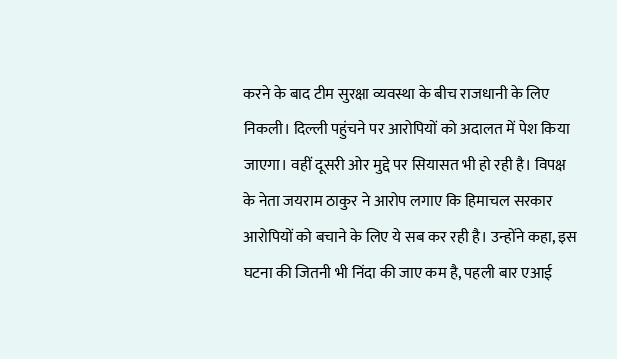करने के बाद टीम सुरक्षा व्यवस्था के बीच राजधानी के लिए निकली। दिल्ली पहुंचने पर आरोपियों को अदालत में पेश किया जाएगा। वहीं दूसरी ओर मुद्दे पर सियासत भी हो रही है। विपक्ष के नेता जयराम ठाकुर ने आरोप लगाए कि हिमाचल सरकार आरोपियों को बचाने के लिए ये सब कर रही है। उन्होंने कहा, इस घटना की जितनी भी निंदा की जाए कम है, पहली बार एआई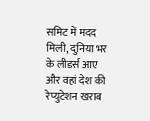समिट में मदद मिली, दुनिया भर के लीडर्स आए और वहां देश की रेप्युटेशन खराब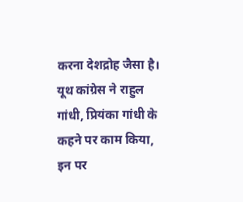करना देशद्रोह जैसा है। यूथ कांग्रेस ने राहुल गांधी, प्रियंका गांधी के कहने पर काम किया, इन पर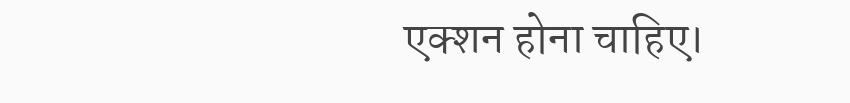एक्शन होना चाहिए।